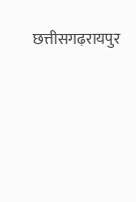छत्तीसगढ़रायपुर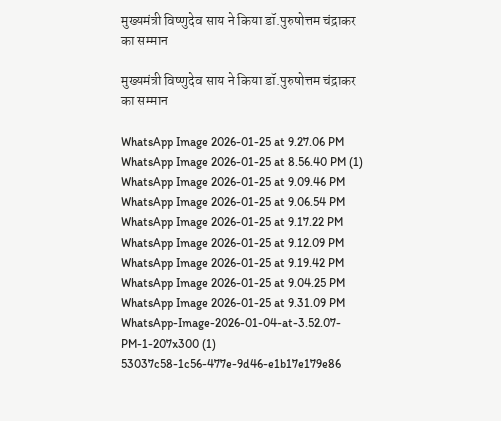मुख्यमंत्री विष्णुदेव साय ने किया डॉ.पुरुषोत्तम चंद्राकर का सम्मान

मुख्यमंत्री विष्णुदेव साय ने किया डॉ.पुरुषोत्तम चंद्राकर का सम्मान

WhatsApp Image 2026-01-25 at 9.27.06 PM
WhatsApp Image 2026-01-25 at 8.56.40 PM (1)
WhatsApp Image 2026-01-25 at 9.09.46 PM
WhatsApp Image 2026-01-25 at 9.06.54 PM
WhatsApp Image 2026-01-25 at 9.17.22 PM
WhatsApp Image 2026-01-25 at 9.12.09 PM
WhatsApp Image 2026-01-25 at 9.19.42 PM
WhatsApp Image 2026-01-25 at 9.04.25 PM
WhatsApp Image 2026-01-25 at 9.31.09 PM
WhatsApp-Image-2026-01-04-at-3.52.07-PM-1-207x300 (1)
53037c58-1c56-477e-9d46-e1b17e179e86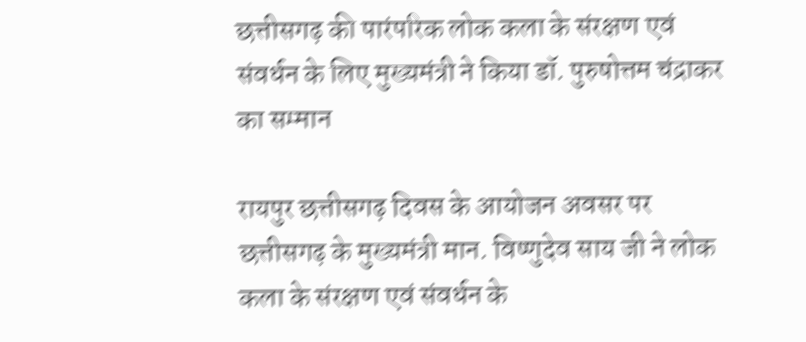छत्तीसगढ़ की पारंपरिक लोक कला के संरक्षण एवं संवर्धन के लिए मुख्यमंत्री ने किया डॉ. पुरुषोत्तम चंद्राकर का सम्मान

रायपुर छत्तीसगढ़ दिवस के आयोजन अवसर पर छत्तीसगढ़ के मुख्यमंत्री मान. विष्णुदेव साय जी ने लोक कला के संरक्षण एवं संवर्धन के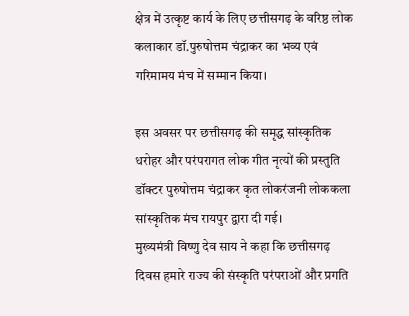क्षेत्र में उत्कृष्ट कार्य के लिए छत्तीसगढ़ के वरिष्ठ लोक कलाकार डॉ.पुरुषोत्तम चंद्राकर का भव्य एवं गरिमामय मंच में सम्मान किया।

इस अवसर पर छत्तीसगढ़ की समृद्ध सांस्कृतिक धरोहर और परंपरागत लोक गीत नृत्यों की प्रस्तुति डॉक्टर पुरुषोत्तम चंद्राकर कृत लोकरंजनी लोककला सांस्कृतिक मंच रायपुर द्वारा दी गई।
मुख्यमंत्री विष्णु देव साय ने कहा कि छत्तीसगढ़ दिवस हमारे राज्य की संस्कृति परंपराओं और प्रगति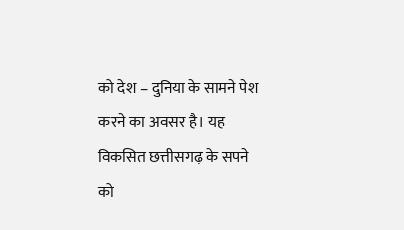को देश – दुनिया के सामने पेश करने का अवसर है। यह विकसित छत्तीसगढ़ के सपने को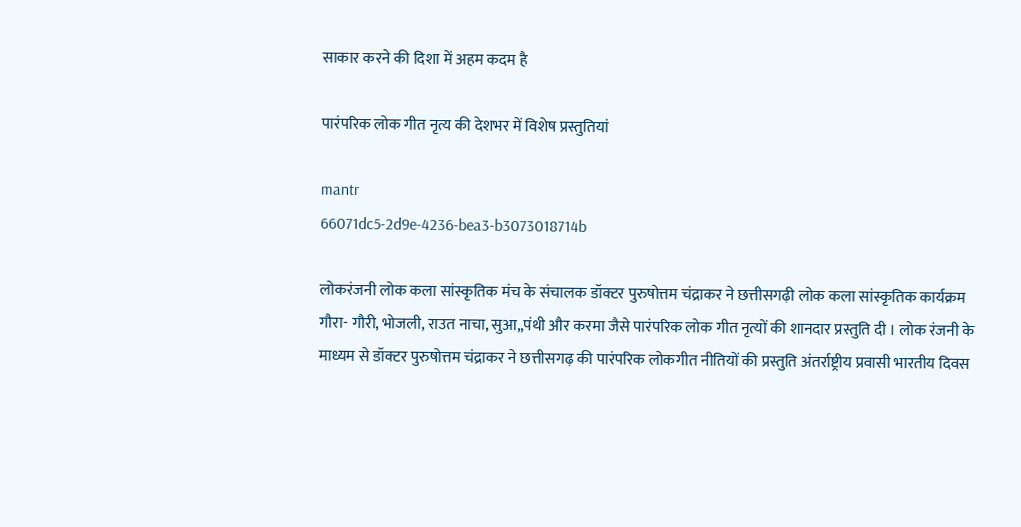साकार करने की दिशा में अहम कदम है

पारंपरिक लोक गीत नृत्य की देशभर में विशेष प्रस्तुतियां

mantr
66071dc5-2d9e-4236-bea3-b3073018714b

लोकरंजनी लोक कला सांस्कृतिक मंच के संचालक डॉक्टर पुरुषोत्तम चंद्राकर ने छत्तीसगढ़ी लोक कला सांस्कृतिक कार्यक्रम गौरा- गौरी, भोजली, राउत नाचा, सुआ,,पंथी और करमा जैसे पारंपरिक लोक गीत नृत्यों की शानदार प्रस्तुति दी । लोक रंजनी के माध्यम से डॉक्टर पुरुषोत्तम चंद्राकर ने छत्तीसगढ़ की पारंपरिक लोकगीत नीतियों की प्रस्तुति अंतर्राष्ट्रीय प्रवासी भारतीय दिवस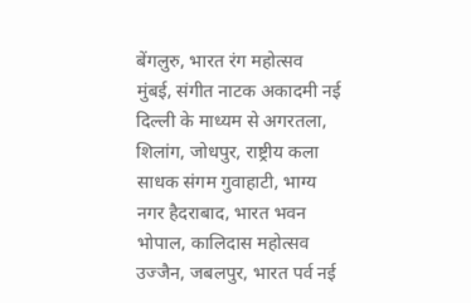बेंगलुरु, भारत रंग महोत्सव मुंबई, संगीत नाटक अकादमी नई दिल्ली के माध्यम से अगरतला, शिलांग, जोधपुर, राष्ट्रीय कला साधक संगम गुवाहाटी, भाग्य नगर हैदराबाद, भारत भवन भोपाल, कालिदास महोत्सव उज्जैन, जबलपुर, भारत पर्व नई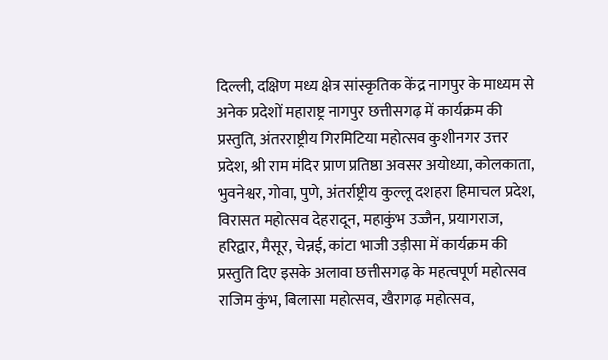दिल्ली, दक्षिण मध्य क्षेत्र सांस्कृतिक केंद्र नागपुर के माध्यम से अनेक प्रदेशों महाराष्ट्र नागपुर छत्तीसगढ़ में कार्यक्रम की प्रस्तुति, अंतरराष्ट्रीय गिरमिटिया महोत्सव कुशीनगर उत्तर प्रदेश, श्री राम मंदिर प्राण प्रतिष्ठा अवसर अयोध्या, कोलकाता, भुवनेश्वर, गोवा, पुणे, अंतर्राष्ट्रीय कुल्लू दशहरा हिमाचल प्रदेश, विरासत महोत्सव देहरादून, महाकुंभ उज्जैन, प्रयागराज, हरिद्वार, मैसूर, चेन्नई, कांटा भाजी उड़ीसा में कार्यक्रम की प्रस्तुति दिए इसके अलावा छत्तीसगढ़ के महत्वपूर्ण महोत्सव राजिम कुंभ, बिलासा महोत्सव, खैरागढ़ महोत्सव,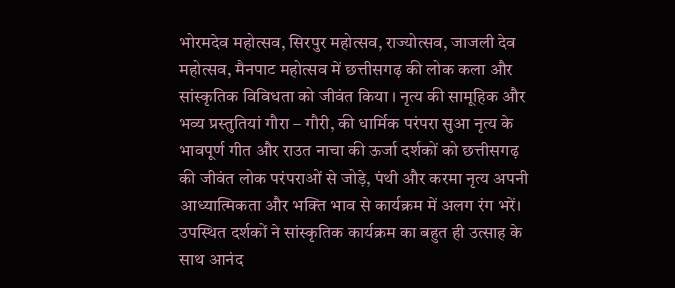भोरमदेव महोत्सव, सिरपुर महोत्सव, राज्योत्सव, जाजली देव महोत्सव, मैनपाट महोत्सव में छत्तीसगढ़ की लोक कला और सांस्कृतिक विविधता को जीवंत किया । नृत्य की सामूहिक और भव्य प्रस्तुतियां गौरा – गौरी, की धार्मिक परंपरा सुआ नृत्य के भावपूर्ण गीत और राउत नाचा की ऊर्जा दर्शकों को छत्तीसगढ़ की जीवंत लोक परंपराओं से जोड़े, पंथी और करमा नृत्य अपनी आध्यात्मिकता और भक्ति भाव से कार्यक्रम में अलग रंग भरें। उपस्थित दर्शकों ने सांस्कृतिक कार्यक्रम का बहुत ही उत्साह के साथ आनंद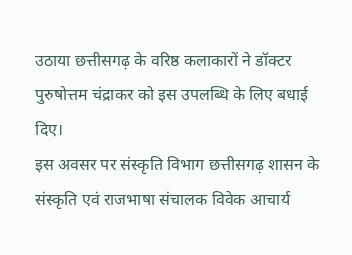उठाया छत्तीसगढ़ के वरिष्ठ कलाकारों ने डॉक्टर पुरुषोत्तम चंद्राकर को इस उपलब्धि के लिए बधाई दिए।
इस अवसर पर संस्कृति विभाग छत्तीसगढ़ शासन के संस्कृति एवं राजभाषा संचालक विवेक आचार्य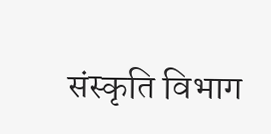संस्कृति विभाग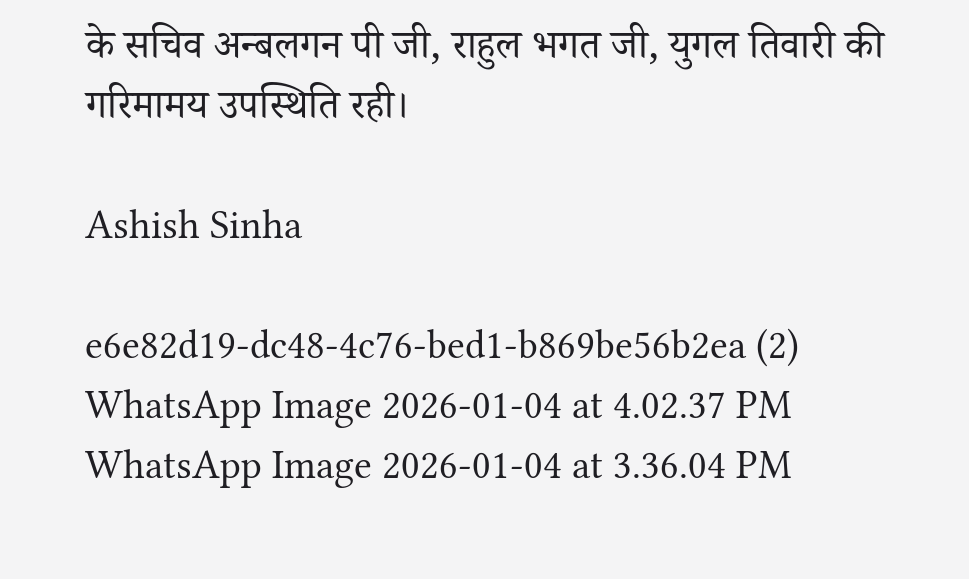के सचिव अन्बलगन पी जी, राहुल भगत जी, युगल तिवारी की गरिमामय उपस्थिति रही।

Ashish Sinha

e6e82d19-dc48-4c76-bed1-b869be56b2ea (2)
WhatsApp Image 2026-01-04 at 4.02.37 PM
WhatsApp Image 2026-01-04 at 3.36.04 PM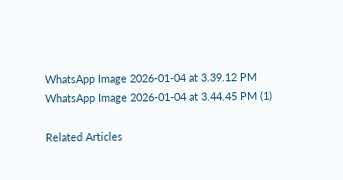WhatsApp Image 2026-01-04 at 3.39.12 PM
WhatsApp Image 2026-01-04 at 3.44.45 PM (1)

Related Articles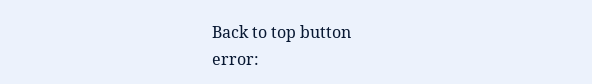Back to top button
error: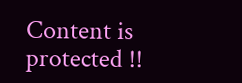Content is protected !!